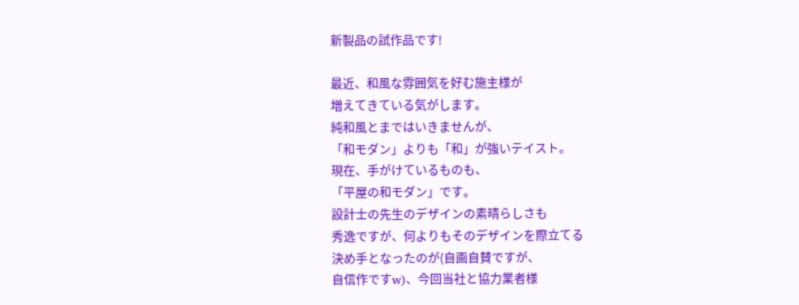新製品の試作品です!

最近、和風な雰囲気を好む施主様が
増えてきている気がします。
純和風とまではいきませんが、
「和モダン」よりも「和」が強いテイスト。
現在、手がけているものも、
「平屋の和モダン」です。
設計士の先生のデザインの素晴らしさも
秀逸ですが、何よりもそのデザインを際立てる
決め手となったのが(自画自賛ですが、
自信作ですw)、今回当社と協力業者様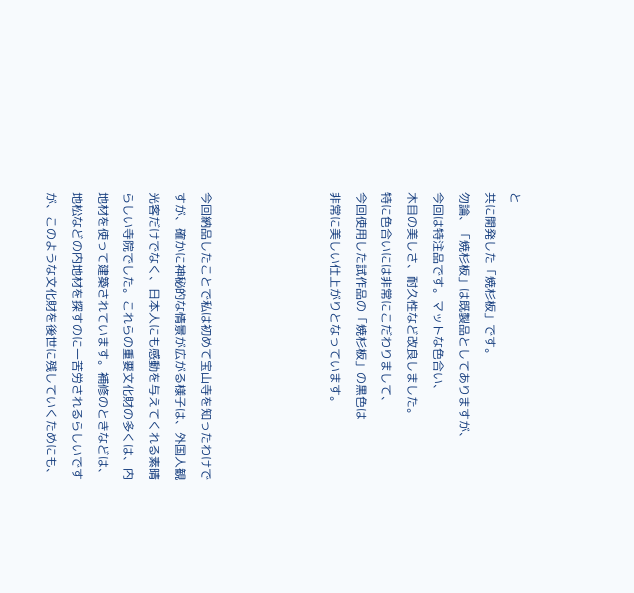と
共に開発した「焼杉板」です。
勿論、「焼杉板」は既製品としてありますが、
今回は特注品です。マットな色合い、
木目の美しさ、耐久性など改良しました。
特に色合いには非常にこだわりまして、
今回使用した試作品の「焼杉板」の黒色は
非常に美しい仕上がりとなっています。




今回納品したことで私は初めて宝山寺を知ったわけですが、確かに神秘的な情景が広がる様子は、外国人観光客だけでなく、日本人にも感動を与えてくれる素晴らしい寺院でした。これらの重要文化財の多くは、内地材を使って建築されています。補修のときなどは、地松などの内地材を探すのに一苦労されるらしいですが、このような文化財を後世に残していくためにも、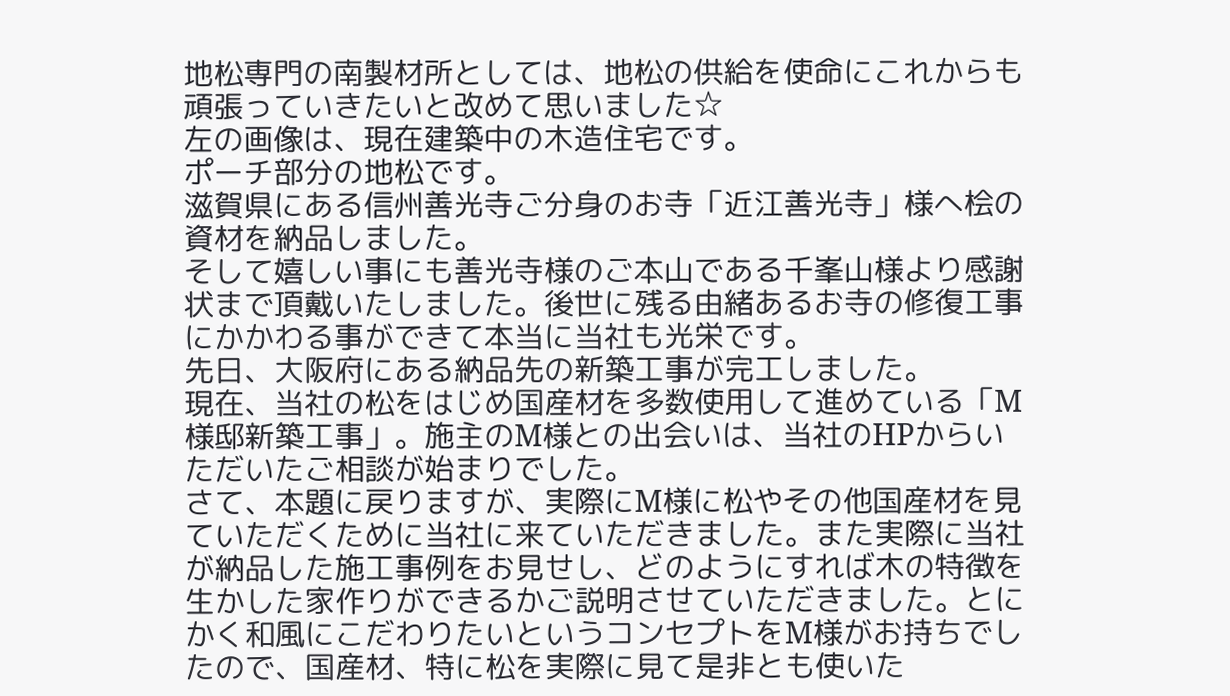地松専門の南製材所としては、地松の供給を使命にこれからも頑張っていきたいと改めて思いました☆
左の画像は、現在建築中の木造住宅です。
ポーチ部分の地松です。
滋賀県にある信州善光寺ご分身のお寺「近江善光寺」様へ桧の資材を納品しました。
そして嬉しい事にも善光寺様のご本山である千峯山様より感謝状まで頂戴いたしました。後世に残る由緒あるお寺の修復工事にかかわる事ができて本当に当社も光栄です。
先日、大阪府にある納品先の新築工事が完工しました。
現在、当社の松をはじめ国産材を多数使用して進めている「M様邸新築工事」。施主のM様との出会いは、当社のHPからいただいたご相談が始まりでした。
さて、本題に戻りますが、実際にM様に松やその他国産材を見ていただくために当社に来ていただきました。また実際に当社が納品した施工事例をお見せし、どのようにすれば木の特徴を生かした家作りができるかご説明させていただきました。とにかく和風にこだわりたいというコンセプトをM様がお持ちでしたので、国産材、特に松を実際に見て是非とも使いた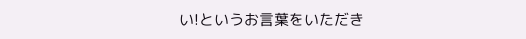い!というお言葉をいただき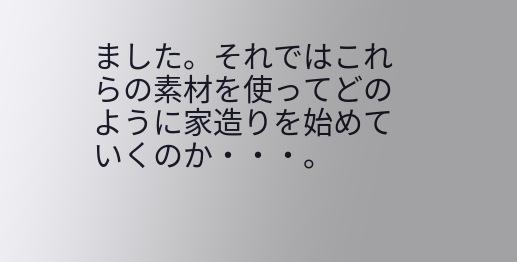ました。それではこれらの素材を使ってどのように家造りを始めていくのか・・・。